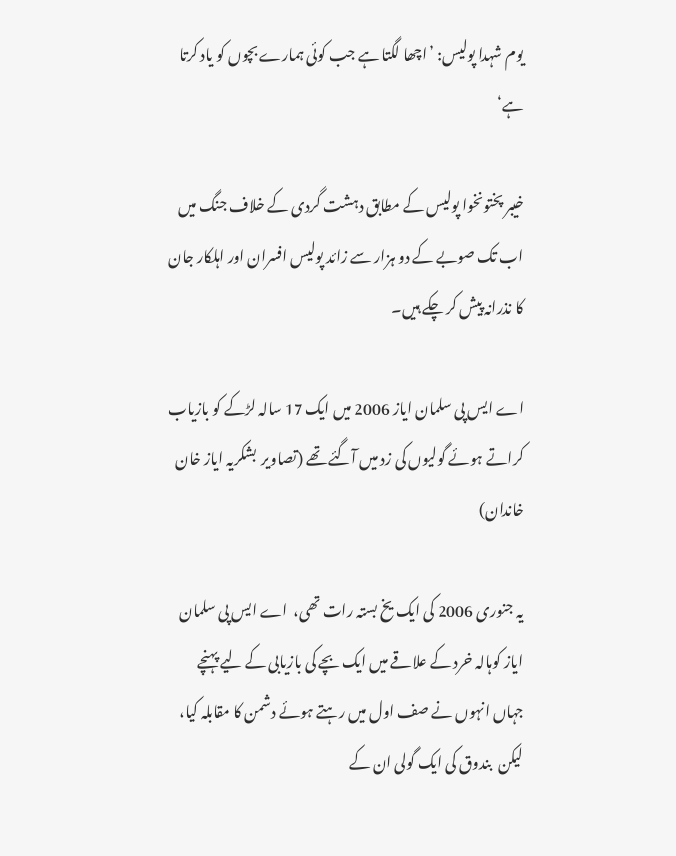یوم شہدا پولیس: ’اچھا لگتا ہے جب کوئی ہمارے بچوں کو یاد کرتا ہے‘

خیبر پختونخوا پولیس کے مطابق دہشت گردی کے خلاف جنگ میں اب تک صوبے کے دو ہزار سے زائد پولیس افسران اور اہلکار جان کا نذرانہ پیش کر چکے ہیں۔

اے ایس پی سلمان ایاز 2006 میں ایک 17 سالہ لڑکے کو بازیاب کراتے ہوئے گولیوں کی زد میں آگئے تھے (تصاویر  بشکریہ ایاز خان خاندان)

یہ جنوری 2006 کی ایک یخ بستہ رات تھی،  اے ایس پی سلمان ایاز کوہالہ خرد کے علاقے میں ایک بچے کی بازیابی کے لیے پہنچے جہاں انہوں نے صف اول میں رہتے ہوئے دشمن کا مقابلہ کیا، لیکن  بندوق کی ایک گولی ان کے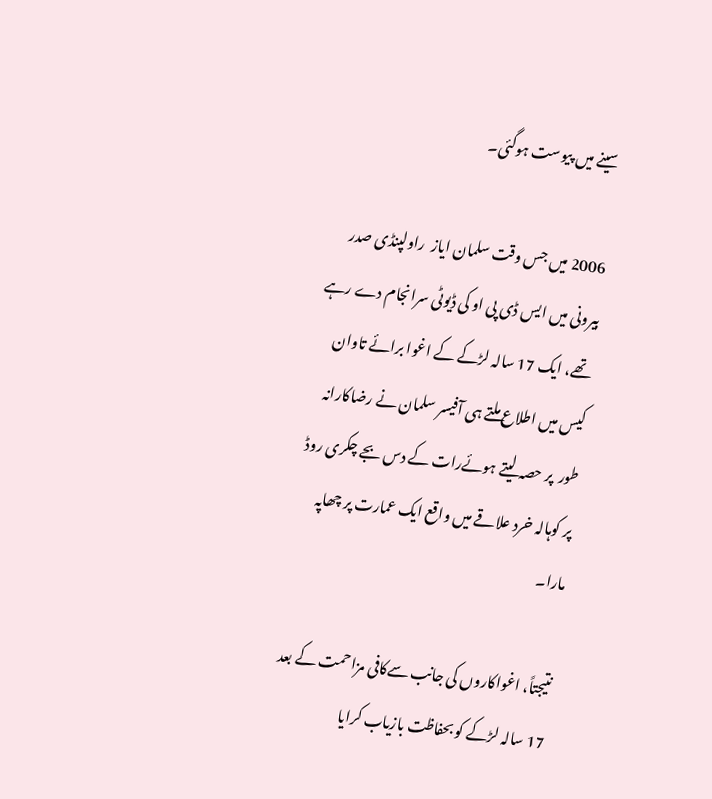سینے میں پیوست ہوگئی۔

2006 میں جس وقت سلمان ایاز  راولپنڈی صدر  بیرونی میں ایس ڈی پی او کی ڈیوٹی سرانجام دے رہے تھے، ایک 17 سالہ لڑکے کے اغوا برائے تاوان کیس میں اطلاع ملتے ہی آفیسر سلمان نے رضاکارانہ طور  پر حصہ لیتے ہوئےرات کے دس بجے چکری روڈ پر کوہالہ خرد علاقے میں واقع ایک عمارت پر چھاپہ مارا۔

نتیجتاً، اغواکاروں کی جانب سےکافی مزاحمت کے بعد 17 سالہ لڑکے کو بحفاظت بازیاب کرایا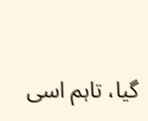گیا، تاہم اسی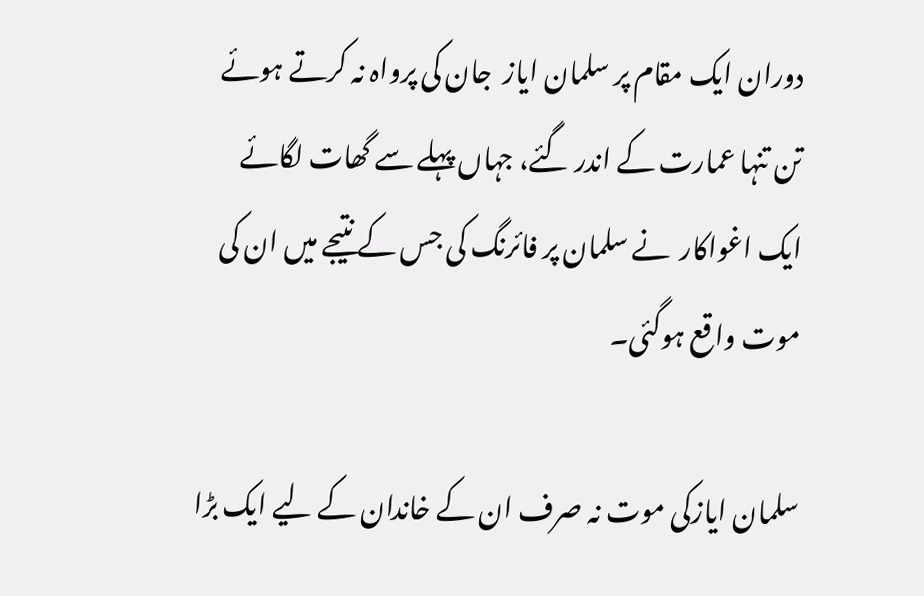دوران ایک مقام پر سلمان ایاز  جان کی پرواہ نہ کرتے ہوئے تن تنہا عمارت کے اندر گئے، جہاں پہلے سے گھات لگائے ایک اغواکار  نے سلمان پر فائرنگ کی جس کے نتیجے میں ان کی موت واقع ہوگئی۔

سلمان ایازکی موت نہ صرف ان کے خاندان کے لیے ایک بڑا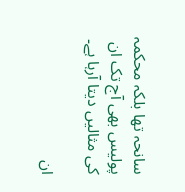سانحہ تھا بلکہ محکمہ پولیس بھی آج تک ان کی مثالیں دیتا آرہا ہے۔

ان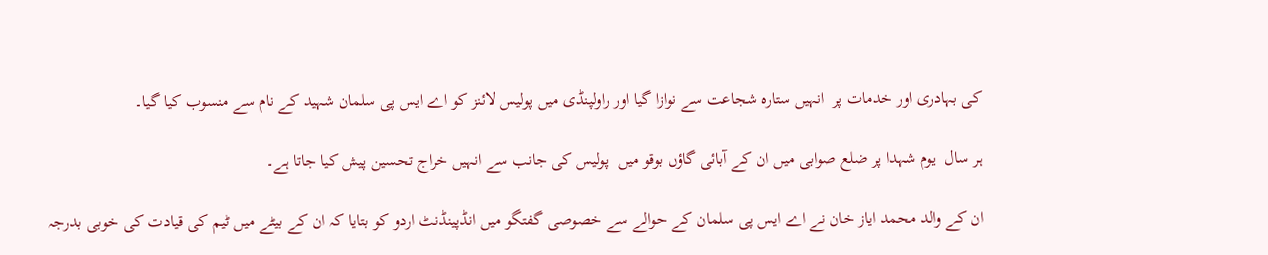کی بہادری اور خدمات پر  انہیں ستارہ شجاعت سے نوازا گیا اور راولپنڈی میں پولیس لائنز کو اے ایس پی سلمان شہید کے نام سے منسوب کیا گیا۔

ہر سال  یوم شہدا پر ضلع صوابی میں ان کے آبائی گاؤں بوقو میں  پولیس کی جانب سے انہیں خراج تحسین پیش کیا جاتا ہے۔

ان کے والد محمد ایاز خان نے اے ایس پی سلمان کے حوالے سے خصوصی گفتگو میں انڈپینڈنٹ اردو کو بتایا کہ ان کے بیٹے میں ٹیم کی قیادت کی خوبی بدرجہ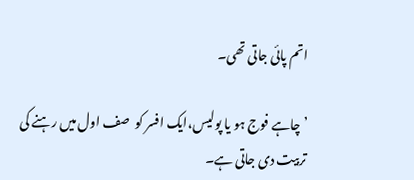اتم پائی جاتی تھی۔

’چاہے فوج ہو یا پولیس،ایک افسر کو  صف اول میں رہنے کی تربیت دی جاتی ہے۔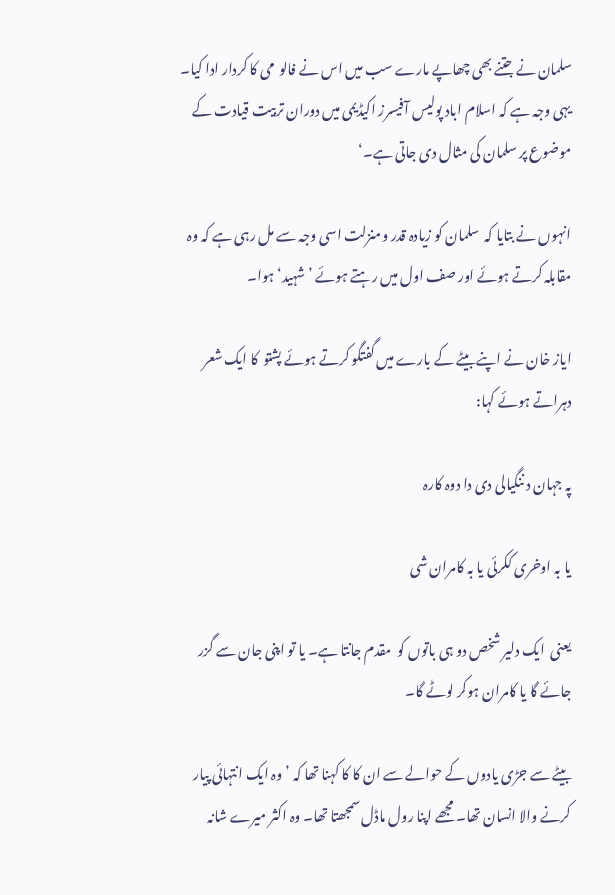سلمان نے جتنے بھی چھاپے مارے سب میں اس نے فالو  می کا کردار ادا کیا۔ یہی وجہ ہے کہ اسلام اباد پولیس آفیسرز اکیڈیمی میں دوران تربیت قیادت کے موضوع پر سلمان کی مثال دی جاتی ہے۔‘

انہوں نے بتایا کہ  سلمان کو زیادہ قدر ومنزلت اسی وجہ سے مل رہی ہے کہ وہ مقابلہ کرتے ہوئے اور صف اول میں رہتے ہوئے ’شہید‘ ہوا۔

ایاز خان نے اپنے بیٹے کے بارے میں گفتگو کرتے ہوئے پشتو  کا ایک شعر دہراتے ہوئے کہا:

پہ جہان د ننگیالی دی دا دوہ کارہ

یا بہ اوخری ککرئی یا بہ کامران شی

یعنی  ایک دلیر شخص دو ہی باتوں کو  مقدم جانتا ہے۔ یا تو اپنی جان سے گزر جائے گا یا کامران ہوکر لوٹے گا۔

بیٹے سے جڑی یادوں کے حوالے سے ان کا کا کہنا تھا کہ ’وہ ایک انتہائی پیار کرنے والا انسان تھا۔ مجھے اپنا رول ماڈل سمجھتا تھا۔ وہ اکثر میرے شانہ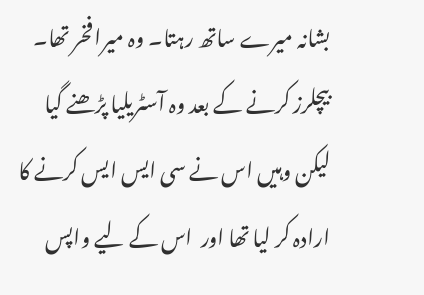بشانہ میرے ساتھ رہتا۔ وہ میرا فخر تھا۔ بیچلرز کرنے کے بعد وہ آسٹریلیا پڑھنے گیا لیکن وہیں اس نے سی ایس ایس کرنے کا ارادہ کر لیا تھا اور  اس کے لیے واپس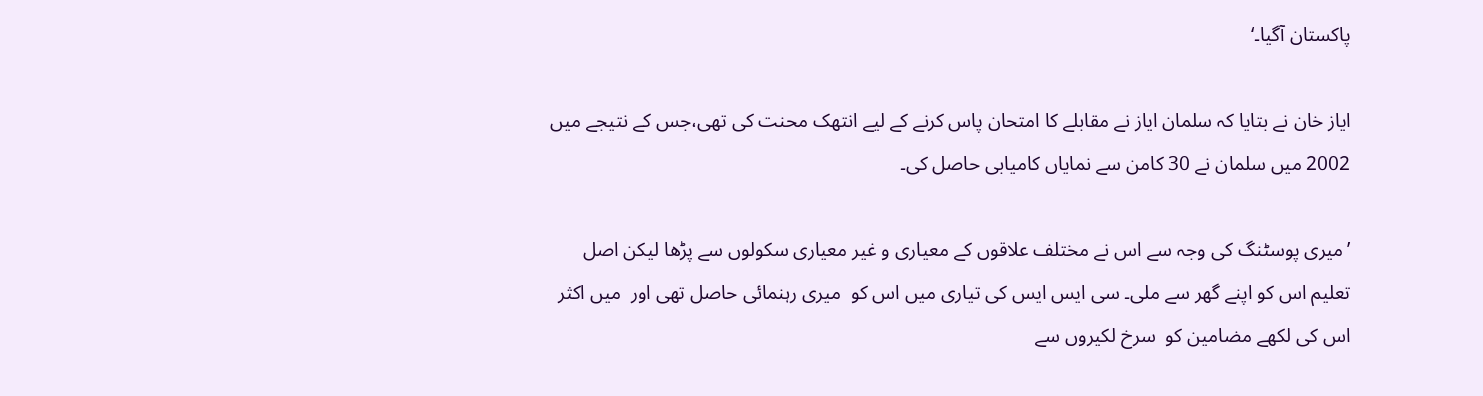پاکستان آگیا۔‘

ایاز خان نے بتایا کہ سلمان ایاز نے مقابلے کا امتحان پاس کرنے کے لیے انتھک محنت کی تھی،جس کے نتیجے میں 2002 میں سلمان نے 30 کامن سے نمایاں کامیابی حاصل کی۔

’میری پوسٹنگ کی وجہ سے اس نے مختلف علاقوں کے معیاری و غیر معیاری سکولوں سے پڑھا لیکن اصل تعلیم اس کو اپنے گھر سے ملی۔ سی ایس ایس کی تیاری میں اس کو  میری رہنمائی حاصل تھی اور  میں اکثر  اس کی لکھے مضامین کو  سرخ لکیروں سے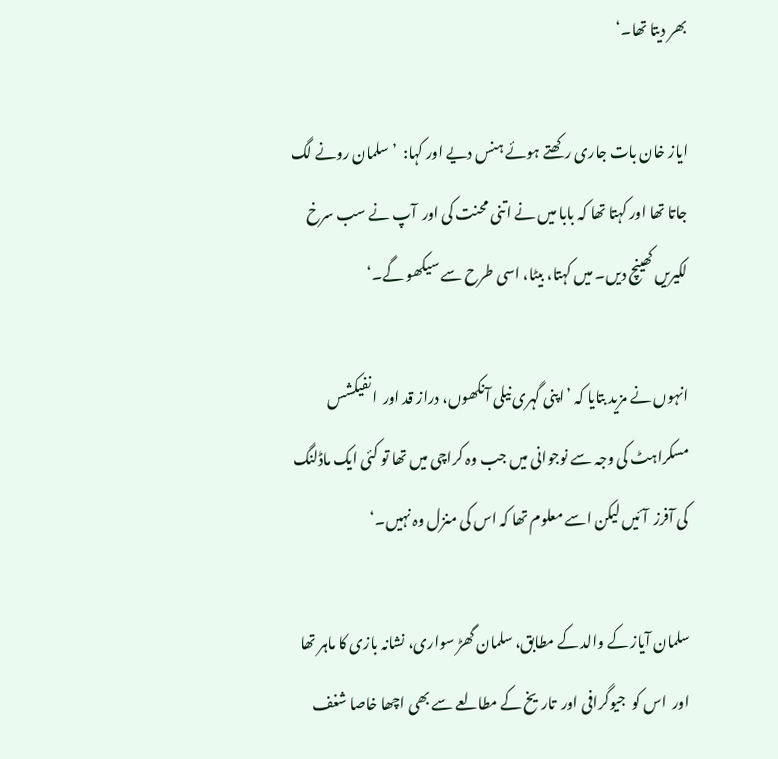بھر دیتا تھا۔‘

ایاز خان بات جاری رکھتے ہوئے ہنس دیے اور کہا:  ’سلمان رونے لگ جاتا تھا اور کہتا تھا کہ بابا میں نے اتنی محنت کی اور  آپ نے سب سرخ لکیریں کھینچ دیں۔ میں کہتا، بیٹا، اسی طرح سے سیکھو گے۔‘

انہوں نے مزید بتایا کہ ’اپنی گہری نیلی آنکھوں، دراز قد اور  انفیکشس مسکراہٹ کی وجہ سے نوجوانی میں جب وہ کراچی میں تھا تو کئی ایک ماڈلنگ کی آفرز  آئیں لیکن اسے معلوم تھا کہ اس کی منزل وہ نہیں۔‘

سلمان آیاز کے والد کے مطابق، سلمان گھڑ سواری، نشانہ بازی کا ماہر تھا اور  اس کو  جیوگرافی اور  تاریخ کے مطالعے سے بھی اچھا خاصا شغف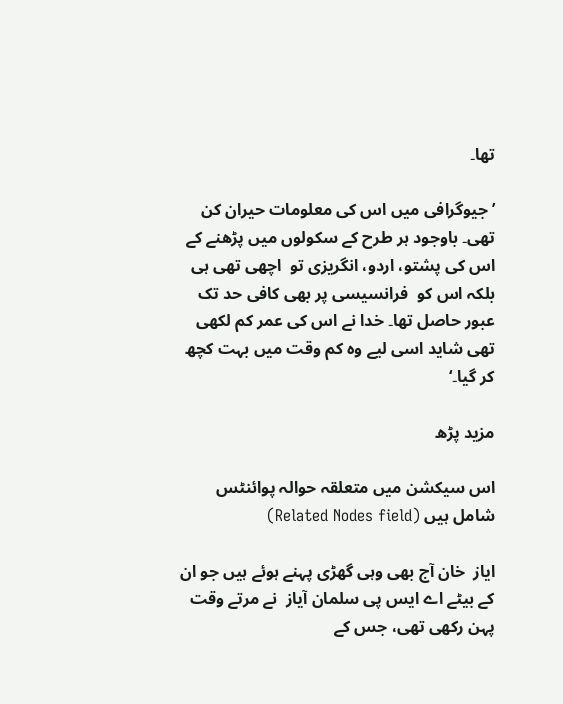تھا۔

’جیوگرافی میں اس کی معلومات حیران کن تھی۔ باوجود ہر طرح کے سکولوں میں پڑھنے کے اس کی پشتو، اردو، انگریزی تو  اچھی تھی ہی بلکہ اس کو  فرانسیسی پر بھی کافی حد تک عبور حاصل تھا۔ خدا نے اس کی عمر کم لکھی تھی شاید اسی لیے وہ کم وقت میں بہت کچھ کر گیا۔‘

مزید پڑھ

اس سیکشن میں متعلقہ حوالہ پوائنٹس شامل ہیں (Related Nodes field)

ایاز  خان آج بھی وہی گھڑی پہنے ہوئے ہیں جو ان کے بیٹے اے ایس پی سلمان آیاز  نے مرتے وقت پہن رکھی تھی، جس کے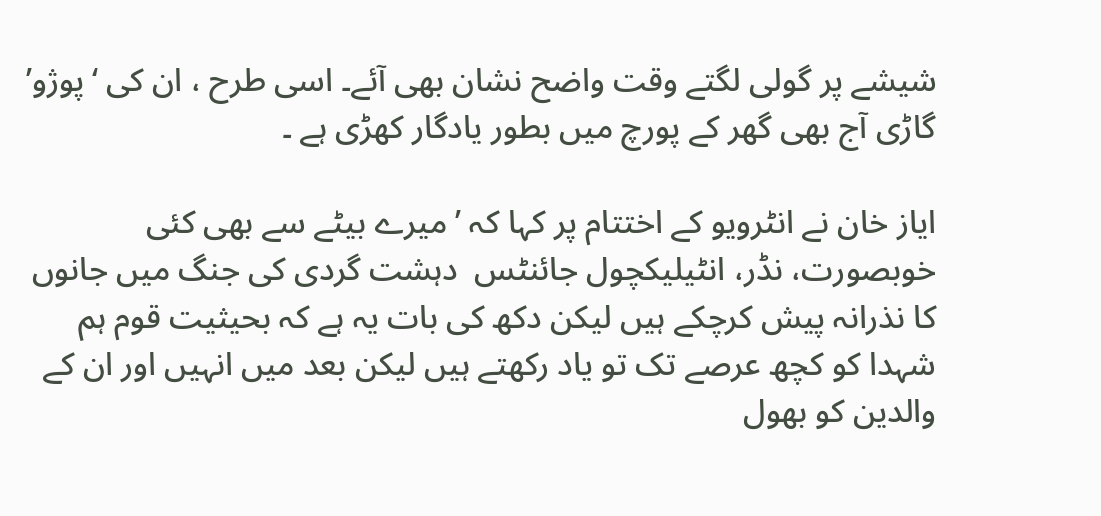شیشے پر گولی لگتے وقت واضح نشان بھی آئے۔ اسی طرح ، ان کی ‘پوژو’ گاڑی آج بھی گھر کے پورچ میں بطور یادگار کھڑی ہے ۔

ایاز خان نے انٹرویو کے اختتام پر کہا کہ ’میرے بیٹے سے بھی کئی خوبصورت، نڈر، انٹیلیکچول جائنٹس  دہشت گردی کی جنگ میں جانوں کا نذرانہ پیش کرچکے ہیں لیکن دکھ کی بات یہ ہے کہ بحیثیت قوم ہم شہدا کو کچھ عرصے تک تو یاد رکھتے ہیں لیکن بعد میں انہیں اور ان کے والدین کو بھول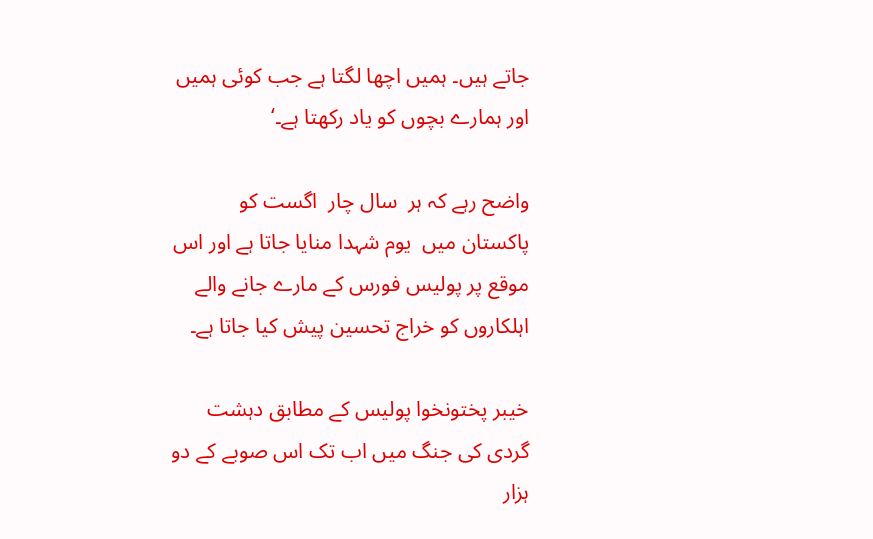جاتے ہیں۔ ہمیں اچھا لگتا ہے جب کوئی ہمیں اور ہمارے بچوں کو یاد رکھتا ہے۔‘

واضح رہے کہ ہر  سال چار  اگست کو  پاکستان میں  یوم شہدا منایا جاتا ہے اور اس موقع پر پولیس فورس کے مارے جانے والے اہلکاروں کو خراج تحسین پیش کیا جاتا ہے۔

خیبر پختونخوا پولیس کے مطابق دہشت گردی کی جنگ میں اب تک اس صوبے کے دو  ہزار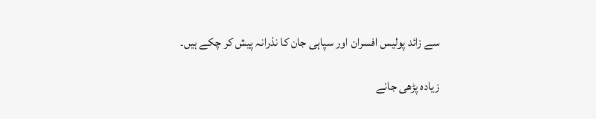سے زائد پولیس افسران اور سپاہی جان کا نذرانہ پیش کر چکے ہیں۔

زیادہ پڑھی جانے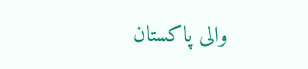والی پاکستان